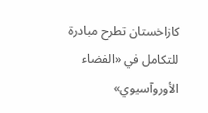كازاخستان تطرح مبادرة للتكامل في «الفضاء الأوروآسيوي»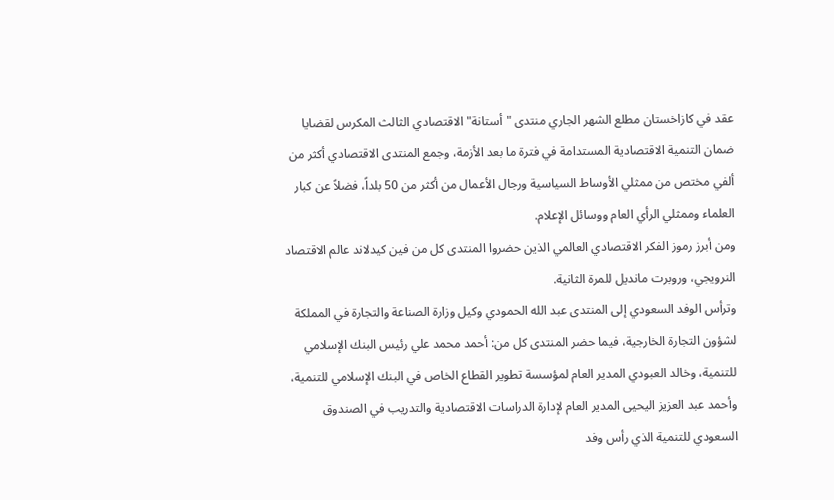عقد في كازاخستان مطلع الشهر الجاري منتدى "أستانة" الاقتصادي الثالث المكرس لقضايا ضمان التنمية الاقتصادية المستدامة في فترة ما بعد الأزمة، وجمع المنتدى الاقتصادي أكثر من ألفي مختص من ممثلي الأوساط السياسية ورجال الأعمال من أكثر من 50 بلداً، فضلاً عن كبار العلماء وممثلي الرأي العام ووسائل الإعلام.
ومن أبرز رموز الفكر الاقتصادي العالمي الذين حضروا المنتدى كل من فين كيدلاند عالم الاقتصاد النرويجي، وروبرت مانديل للمرة الثانية.
وترأس الوفد السعودي إلى المنتدى عبد الله الحمودي وكيل وزارة الصناعة والتجارة في المملكة لشؤون التجارة الخارجية، فيما حضر المنتدى كل من: أحمد محمد علي رئيس البنك الإسلامي للتنمية، وخالد العبودي المدير العام لمؤسسة تطوير القطاع الخاص في البنك الإسلامي للتنمية، وأحمد عبد العزيز اليحيى المدير العام لإدارة الدراسات الاقتصادية والتدريب في الصندوق السعودي للتنمية الذي رأس وفد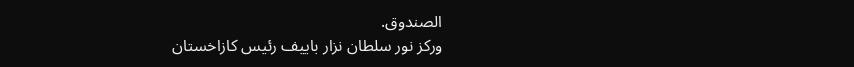الصندوق.
وركز نور سلطان نزار باييف رئيس كازاخستان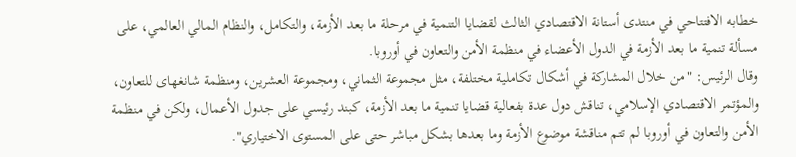خطابه الافتتاحي في منتدى أستانة الاقتصادي الثالث لقضايا التنمية في مرحلة ما بعد الأزمة، والتكامل، والنظام المالي العالمي، على مسألة تنمية ما بعد الأزمة في الدول الأعضاء في منظمة الأمن والتعاون في أوروبا.
وقال الرئيس: "من خلال المشاركة في أشكال تكاملية مختلفة، مثل مجموعة الثماني، ومجموعة العشرين، ومنظمة شانغهاى للتعاون، والمؤتمر الاقتصادي الإسلامي، تناقش دول عدة بفعالية قضايا تنمية ما بعد الأزمة، كبند رئيسي على جدول الأعمال، ولكن في منظمة الأمن والتعاون في أوروبا لم تتم مناقشة موضوع الأزمة وما بعدها بشكل مباشر حتى على المستوى الاختياري".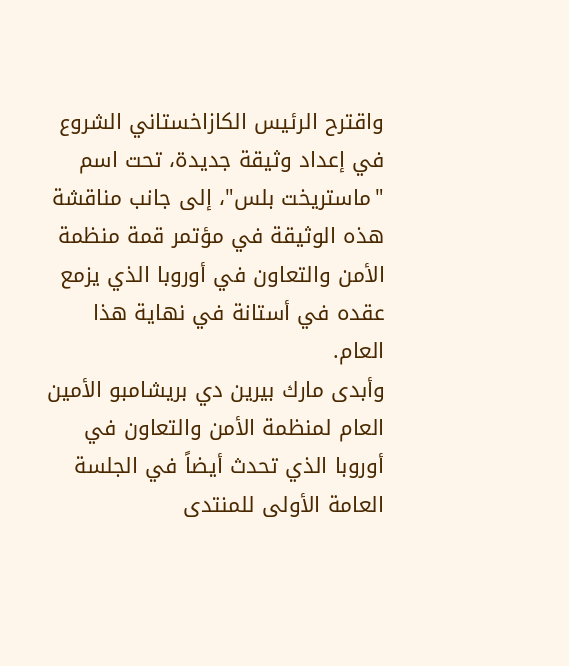واقترح الرئيس الكازاخستاني الشروع في إعداد وثيقة جديدة، تحت اسم "ماستريخت بلس"، إلى جانب مناقشة هذه الوثيقة في مؤتمر قمة منظمة الأمن والتعاون في أوروبا الذي يزمع عقده في أستانة في نهاية هذا العام.
وأبدى مارك بيرين دي بريشامبو الأمين العام لمنظمة الأمن والتعاون في أوروبا الذي تحدث أيضاً في الجلسة العامة الأولى للمنتدى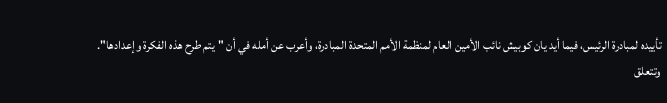تأييده لمبادرة الرئيس، فيما أيد يان كوبيش نائب الأمين العام لمنظمة الأمم المتحدة المبادرة، وأعرب عن أمله في أن "يتم طرح هذه الفكرة وإعدادها".
وتتعلق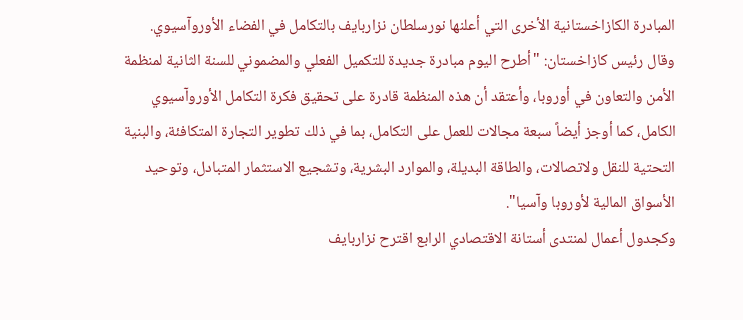المبادرة الكازاخستانية الأخرى التي أعلنها نورسلطان نزاربايف بالتكامل في الفضاء الأوروآسيوي.
وقال رئيس كازاخستان: "أطرح اليوم مبادرة جديدة للتكميل الفعلي والمضموني للسنة الثانية لمنظمة الأمن والتعاون في أوروبا، وأعتقد أن هذه المنظمة قادرة على تحقيق فكرة التكامل الأوروآسيوي الكامل، كما أوجز أيضاً سبعة مجالات للعمل على التكامل، بما في ذلك تطوير التجارة المتكافئة، والبنية التحتية للنقل ولاتصالات، والطاقة البديلة، والموارد البشرية، وتشجيع الاستثمار المتبادل، وتوحيد الأسواق المالية لأوروبا وآسيا".
وكجدول أعمال لمنتدى أستانة الاقتصادي الرابع اقترح نزاربايف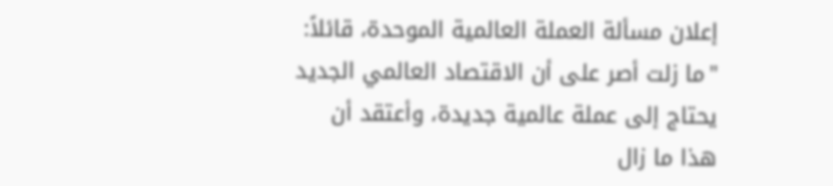إعلان مسألة العملة العالمية الموحدة، قائلاً: "ما زلت أصر على أن الاقتصاد العالمي الجديد يحتاج إلى عملة عالمية جديدة، وأعتقد أن هذا ما زال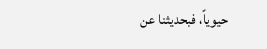حيوياً، فبحديثنا عن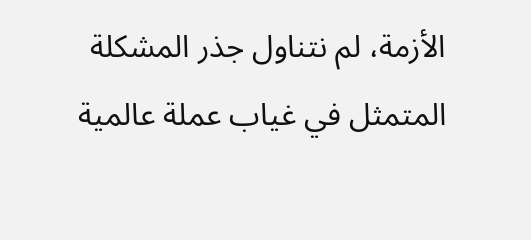الأزمة، لم نتناول جذر المشكلة المتمثل في غياب عملة عالمية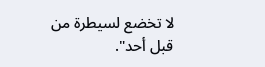لا تخضع لسيطرة من قبل أحد".